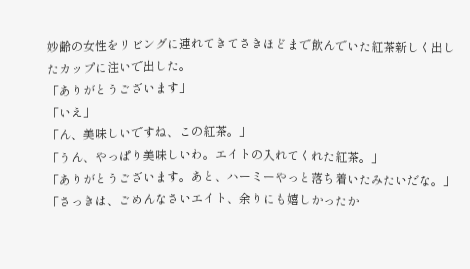妙齢の女性をリビングに連れてきてさきほどまで飲んでいた紅茶新しく出したカップに注いで出した。
「ありがとうございます」
「いえ」
「ん、美味しいですね、この紅茶。」
「うん、やっぱり美味しいわ。エイトの入れてくれた紅茶。」
「ありがとうございます。あと、ハーミーやっと落ち着いたみたいだな。」
「さっきは、ごめんなさいエイト、余りにも嬉しかったか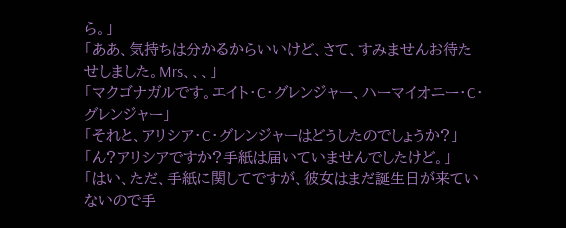ら。」
「ああ、気持ちは分かるからいいけど、さて、すみませんお待たせしました。Mrs、、、」
「マクゴナガルです。エイト・C・グレンジャー、ハーマイオニー・C・グレンジャー」
「それと、アリシア・C・グレンジャーはどうしたのでしょうか?」
「ん?アリシアですか?手紙は届いていませんでしたけど。」
「はい、ただ、手紙に関してですが、彼女はまだ誕生日が来ていないので手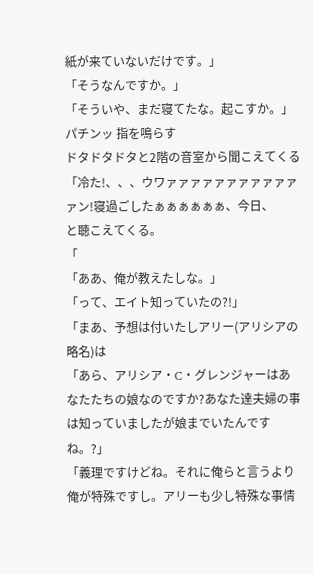紙が来ていないだけです。」
「そうなんですか。」
「そういや、まだ寝てたな。起こすか。」 パチンッ 指を鳴らす
ドタドタドタと2階の音室から聞こえてくる
「冷た!、、、ウワァァァァァァァァァァァァン!寝過ごしたぁぁぁぁぁぁ、今日、
と聴こえてくる。
「
「ああ、俺が教えたしな。」
「って、エイト知っていたの?!」
「まあ、予想は付いたしアリー(アリシアの略名)は
「あら、アリシア・C・グレンジャーはあなたたちの娘なのですか?あなた達夫婦の事は知っていましたが娘までいたんですね。?」
「義理ですけどね。それに俺らと言うより俺が特殊ですし。アリーも少し特殊な事情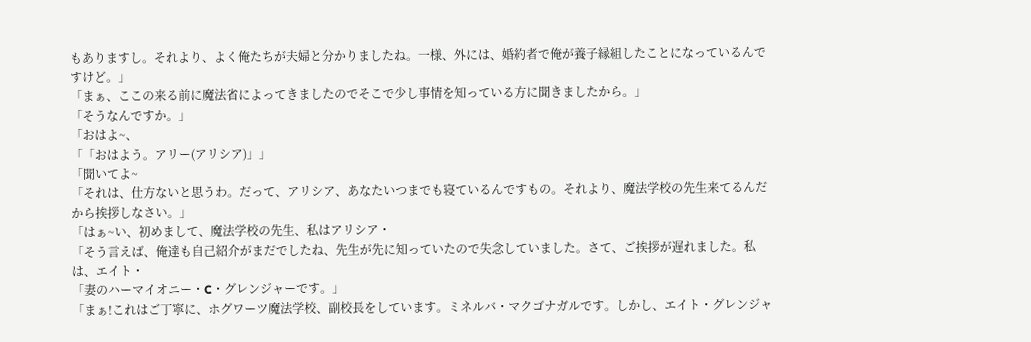もありますし。それより、よく俺たちが夫婦と分かりましたね。一様、外には、婚約者で俺が養子縁組したことになっているんですけど。」
「まぁ、ここの来る前に魔法省によってきましたのでそこで少し事情を知っている方に聞きましたから。」
「そうなんですか。」
「おはよ~、
「「おはよう。アリー(アリシア)」」
「聞いてよ~
「それは、仕方ないと思うわ。だって、アリシア、あなたいつまでも寝ているんですもの。それより、魔法学校の先生来てるんだから挨拶しなさい。」
「はぁ~い、初めまして、魔法学校の先生、私はアリシア・
「そう言えば、俺達も自己紹介がまだでしたね、先生が先に知っていたので失念していました。さて、ご挨拶が遅れました。私は、エイト・
「妻のハーマイオニー・C・グレンジャーです。」
「まぁ!これはご丁寧に、ホグワーツ魔法学校、副校長をしています。ミネルバ・マクゴナガルです。しかし、エイト・グレンジャ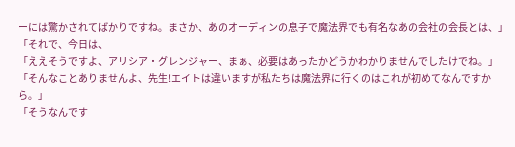ーには驚かされてばかりですね。まさか、あのオーディンの息子で魔法界でも有名なあの会社の会長とは、」
「それで、今日は、
「ええそうですよ、アリシア・グレンジャー、まぁ、必要はあったかどうかわかりませんでしたけでね。」
「そんなことありませんよ、先生!エイトは違いますが私たちは魔法界に行くのはこれが初めてなんですから。」
「そうなんです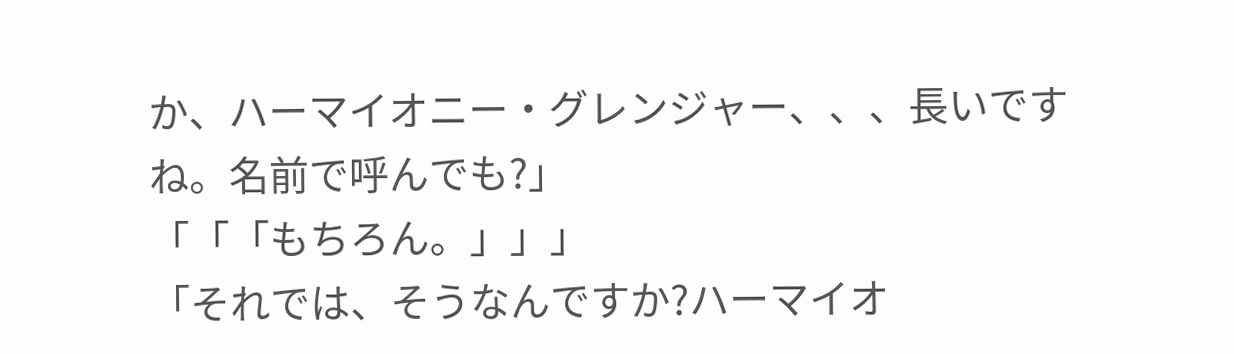か、ハーマイオニー・グレンジャー、、、長いですね。名前で呼んでも?」
「「「もちろん。」」」
「それでは、そうなんですか?ハーマイオ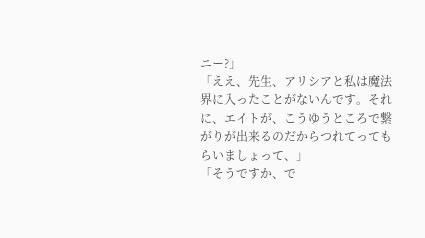ニー?」
「ええ、先生、アリシアと私は魔法界に入ったことがないんです。それに、エイトが、こうゆうところで繋がりが出来るのだからつれてってもらいましょって、」
「そうですか、で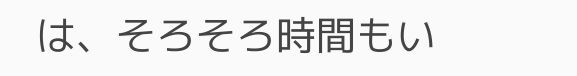は、そろそろ時間もい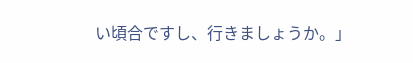い頃合ですし、行きましょうか。」